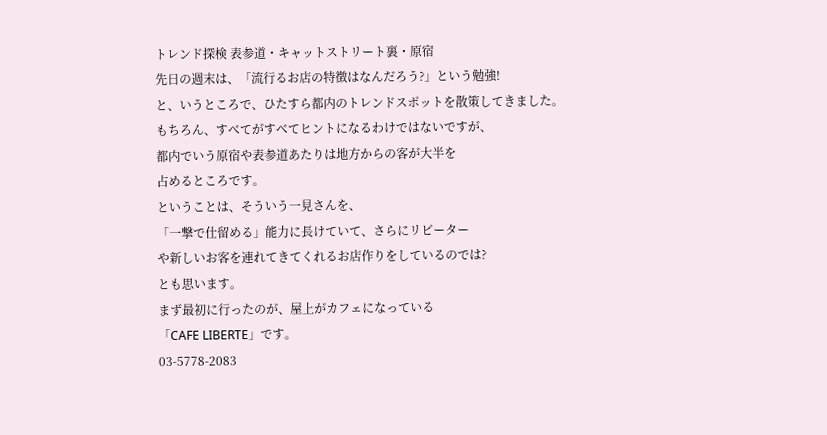トレンド探検 表参道・キャットストリート裏・原宿
先日の週末は、「流行るお店の特徴はなんだろう?」という勉強!
と、いうところで、ひたすら都内のトレンドスポットを散策してきました。
もちろん、すべてがすべてヒントになるわけではないですが、
都内でいう原宿や表参道あたりは地方からの客が大半を
占めるところです。
ということは、そういう一見さんを、
「一撃で仕留める」能力に長けていて、さらにリピーター
や新しいお客を連れてきてくれるお店作りをしているのでは?
とも思います。
まず最初に行ったのが、屋上がカフェになっている
「CAFE LIBERTE」です。
03-5778-2083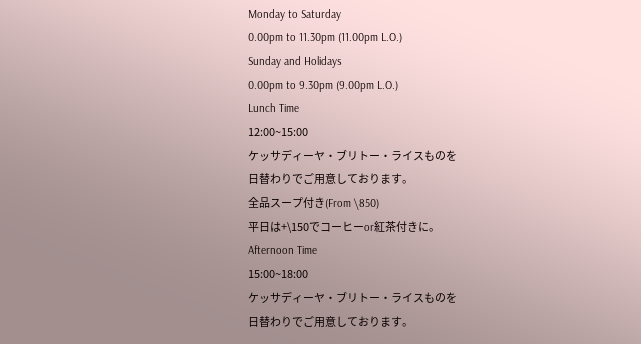Monday to Saturday
0.00pm to 11.30pm (11.00pm L.O.)
Sunday and Holidays
0.00pm to 9.30pm (9.00pm L.O.)
Lunch Time
12:00~15:00
ケッサディーヤ・ブリトー・ライスものを
日替わりでご用意しております。
全品スープ付き(From \850)
平日は+\150でコーヒーor紅茶付きに。
Afternoon Time
15:00~18:00
ケッサディーヤ・ブリトー・ライスものを
日替わりでご用意しております。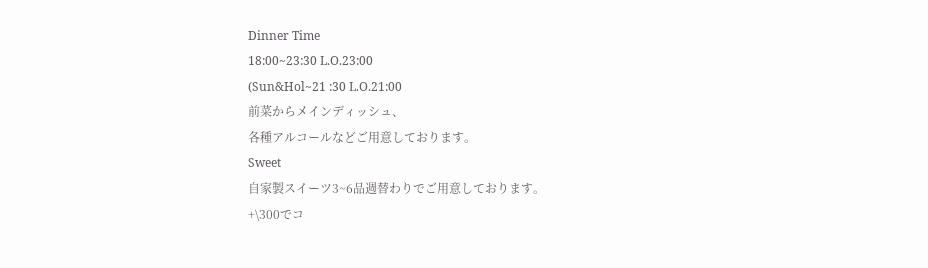Dinner Time
18:00~23:30 L.O.23:00
(Sun&Hol~21 :30 L.O.21:00
前菜からメインディッシュ、
各種アルコールなどご用意しております。
Sweet
自家製スイーツ3~6品週替わりでご用意しております。
+\300でコ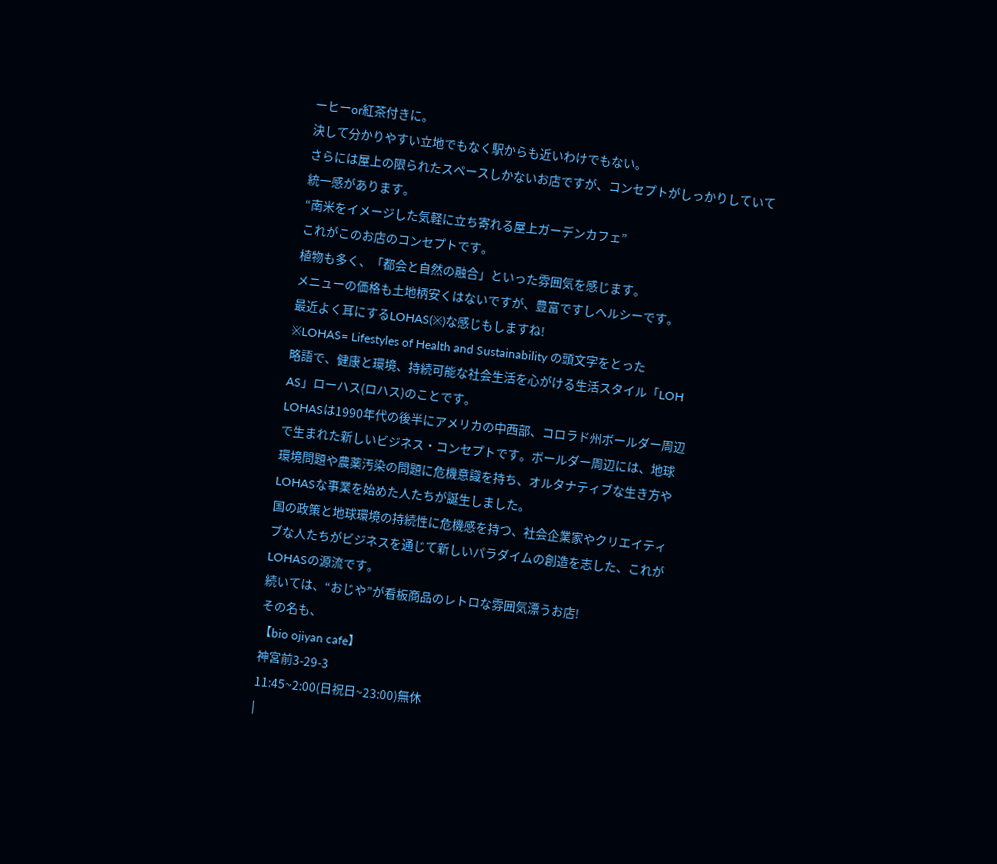ーヒーor紅茶付きに。
決して分かりやすい立地でもなく駅からも近いわけでもない。
さらには屋上の限られたスペースしかないお店ですが、コンセプトがしっかりしていて
統一感があります。
“南米をイメージした気軽に立ち寄れる屋上ガーデンカフェ”
これがこのお店のコンセプトです。
植物も多く、「都会と自然の融合」といった雰囲気を感じます。
メニューの価格も土地柄安くはないですが、豊富ですしヘルシーです。
最近よく耳にするLOHAS(※)な感じもしますね!
※LOHAS= Lifestyles of Health and Sustainability の頭文字をとった
略語で、健康と環境、持続可能な社会生活を心がける生活スタイル「LOH
AS」ローハス(ロハス)のことです。
LOHASは1990年代の後半にアメリカの中西部、コロラド州ボールダー周辺
で生まれた新しいビジネス・コンセプトです。ボールダー周辺には、地球
環境問題や農薬汚染の問題に危機意識を持ち、オルタナティブな生き方や
LOHASな事業を始めた人たちが誕生しました。
国の政策と地球環境の持続性に危機感を持つ、社会企業家やクリエイティ
ブな人たちがビジネスを通じて新しいパラダイムの創造を志した、これが
LOHASの源流です。
続いては、“おじや”が看板商品のレトロな雰囲気漂うお店!
その名も、
【bio ojiyan cafe】
神宮前3-29-3
11:45~2:00(日祝日~23:00)無休
|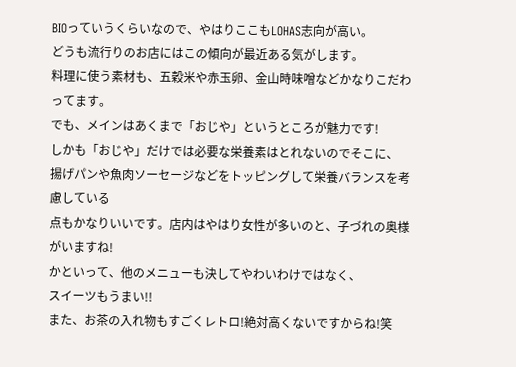BIOっていうくらいなので、やはりここもLOHAS志向が高い。
どうも流行りのお店にはこの傾向が最近ある気がします。
料理に使う素材も、五穀米や赤玉卵、金山時味噌などかなりこだわってます。
でも、メインはあくまで「おじや」というところが魅力です!
しかも「おじや」だけでは必要な栄養素はとれないのでそこに、
揚げパンや魚肉ソーセージなどをトッピングして栄養バランスを考慮している
点もかなりいいです。店内はやはり女性が多いのと、子づれの奥様がいますね!
かといって、他のメニューも決してやわいわけではなく、
スイーツもうまい!!
また、お茶の入れ物もすごくレトロ!絶対高くないですからね!笑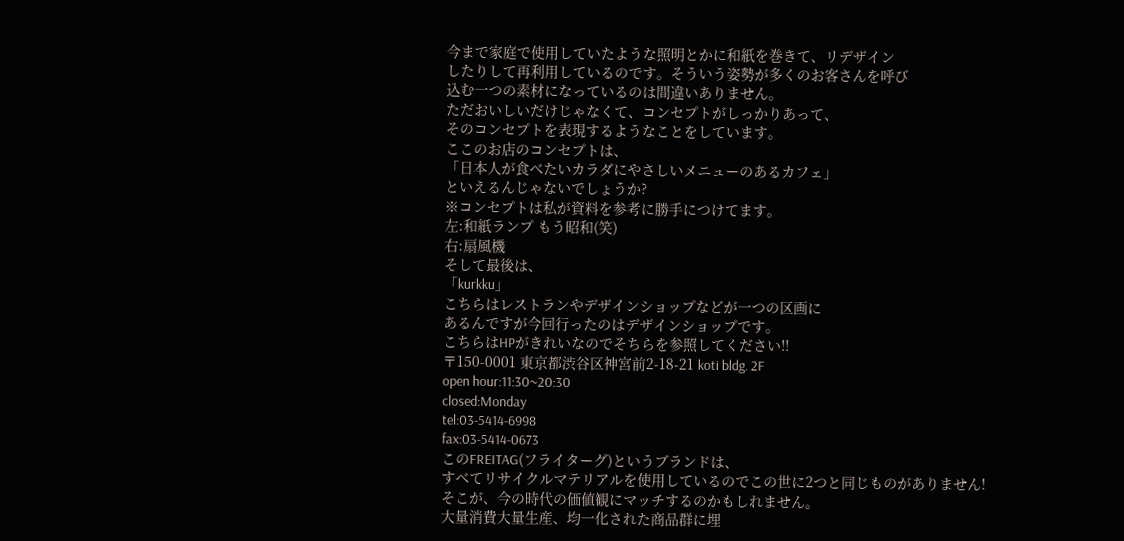今まで家庭で使用していたような照明とかに和紙を巻きて、リデザイン
したりして再利用しているのです。そういう姿勢が多くのお客さんを呼び
込む一つの素材になっているのは間違いありません。
ただおいしいだけじゃなくて、コンセプトがしっかりあって、
そのコンセプトを表現するようなことをしています。
ここのお店のコンセプトは、
「日本人が食べたいカラダにやさしいメニューのあるカフェ」
といえるんじゃないでしょうか?
※コンセプトは私が資料を参考に勝手につけてます。
左:和紙ランプ もう昭和(笑)
右:扇風機
そして最後は、
「kurkku」
こちらはレストランやデザインショップなどが一つの区画に
あるんですが今回行ったのはデザインショップです。
こちらはHPがきれいなのでそちらを参照してください!!
〒150-0001 東京都渋谷区神宮前2-18-21 koti bldg. 2F
open hour:11:30~20:30
closed:Monday
tel:03-5414-6998
fax:03-5414-0673
このFREITAG(フライターグ)というブランドは、
すべてリサイクルマテリアルを使用しているのでこの世に2つと同じものがありません!
そこが、今の時代の価値観にマッチするのかもしれません。
大量消費大量生産、均一化された商品群に埋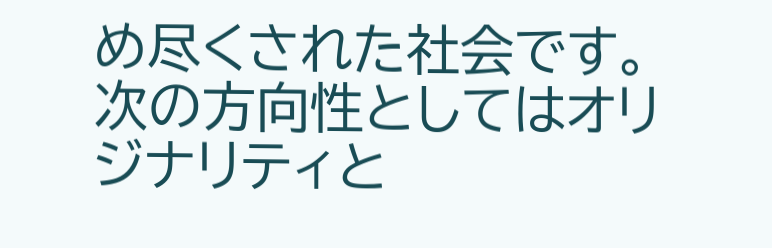め尽くされた社会です。
次の方向性としてはオリジナリティと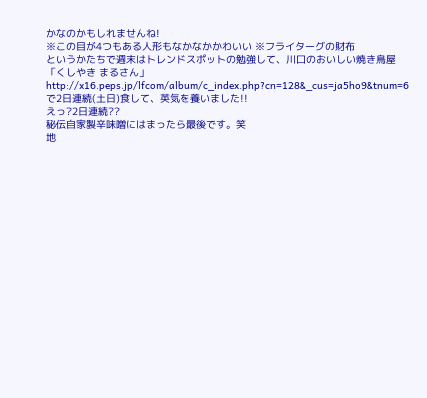かなのかもしれませんね!
※この目が4つもある人形もなかなかかわいい ※フライターグの財布
というかたちで週末はトレンドスポットの勉強して、川口のおいしい焼き鳥屋
「くしやき まるさん」
http://x16.peps.jp/lfcom/album/c_index.php?cn=128&_cus=ja5ho9&tnum=6
で2日連続(土日)食して、英気を養いました!!
えっ?2日連続??
秘伝自家製辛味噌にはまったら最後です。笑
地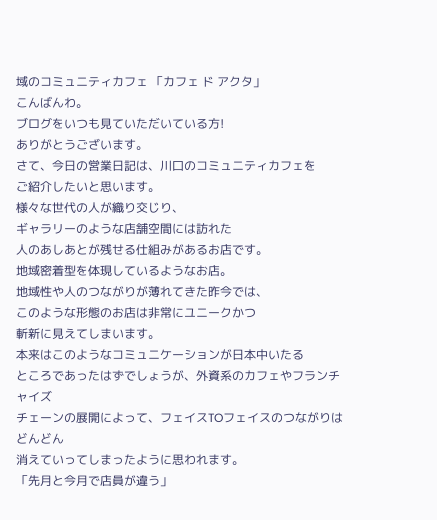域のコミュニティカフェ 「カフェ ド アクタ」
こんばんわ。
ブログをいつも見ていただいている方!
ありがとうございます。
さて、今日の営業日記は、川口のコミュニティカフェを
ご紹介したいと思います。
様々な世代の人が織り交じり、
ギャラリーのような店舗空間には訪れた
人のあしあとが残せる仕組みがあるお店です。
地域密着型を体現しているようなお店。
地域性や人のつながりが薄れてきた昨今では、
このような形態のお店は非常にユニークかつ
斬新に見えてしまいます。
本来はこのようなコミュニケーションが日本中いたる
ところであったはずでしょうが、外資系のカフェやフランチャイズ
チェーンの展開によって、フェイスTOフェイスのつながりはどんどん
消えていってしまったように思われます。
「先月と今月で店員が違う」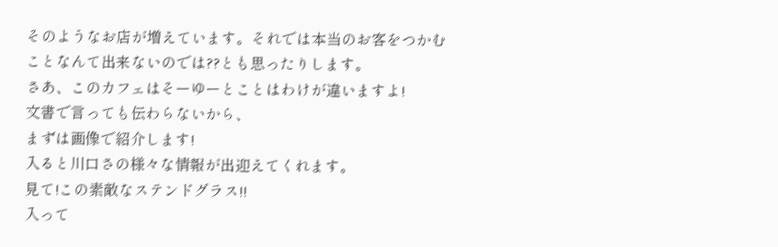そのようなお店が増えています。それでは本当のお客をつかむ
ことなんて出来ないのでは??とも思ったりします。
さあ、このカフェはそーゆーとことはわけが違いますよ!
文書で言っても伝わらないから、
まずは画像で紹介します!
入ると川口さの様々な情報が出迎えてくれます。
見て!この素敵なステンドグラス!!
入って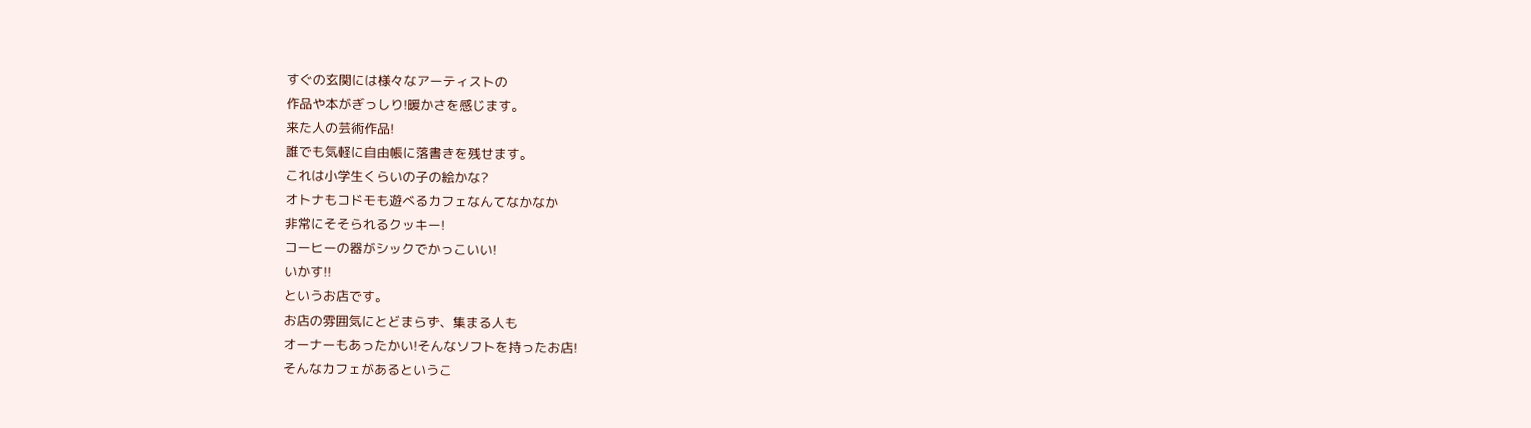すぐの玄関には様々なアーティストの
作品や本がぎっしり!暖かさを感じます。
来た人の芸術作品!
誰でも気軽に自由帳に落書きを残せます。
これは小学生くらいの子の絵かな?
オトナもコドモも遊べるカフェなんてなかなか
非常にそそられるクッキー!
コーヒーの器がシックでかっこいい!
いかす!!
というお店です。
お店の雰囲気にとどまらず、集まる人も
オーナーもあったかい!そんなソフトを持ったお店!
そんなカフェがあるというこ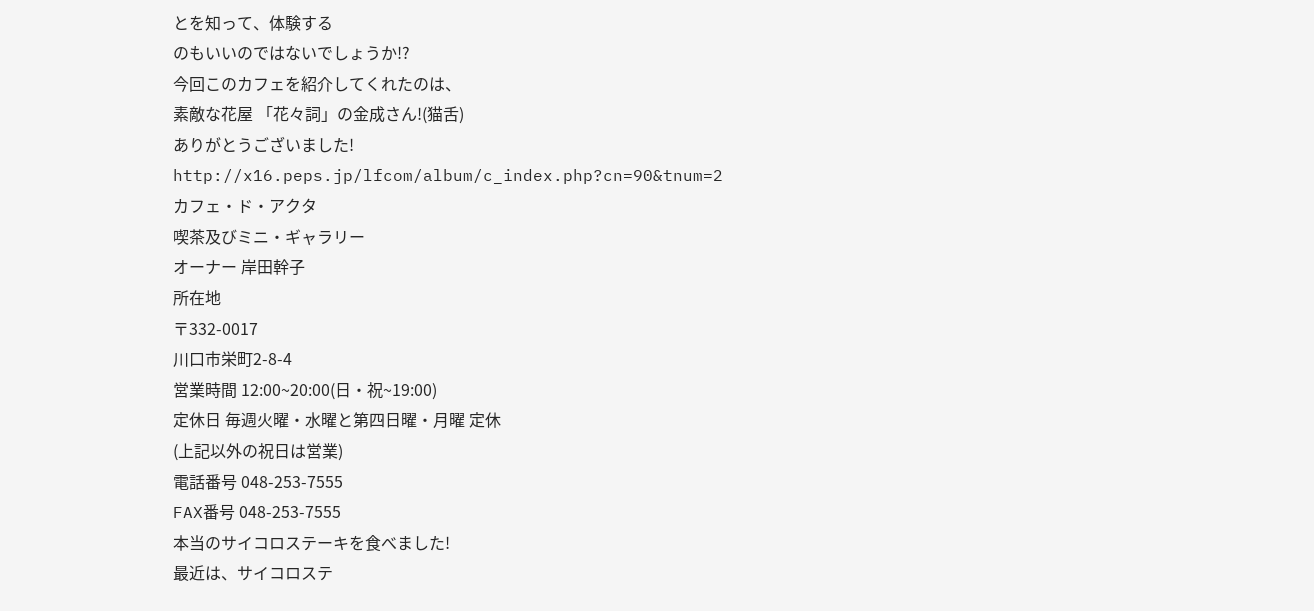とを知って、体験する
のもいいのではないでしょうか!?
今回このカフェを紹介してくれたのは、
素敵な花屋 「花々詞」の金成さん!(猫舌)
ありがとうございました!
http://x16.peps.jp/lfcom/album/c_index.php?cn=90&tnum=2
カフェ・ド・アクタ
喫茶及びミニ・ギャラリー
オーナー 岸田幹子
所在地
〒332-0017
川口市栄町2-8-4
営業時間 12:00~20:00(日・祝~19:00)
定休日 毎週火曜・水曜と第四日曜・月曜 定休
(上記以外の祝日は営業)
電話番号 048-253-7555
FAX番号 048-253-7555
本当のサイコロステーキを食べました!
最近は、サイコロステ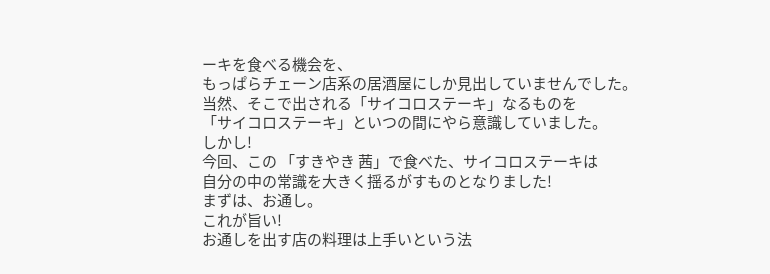ーキを食べる機会を、
もっぱらチェーン店系の居酒屋にしか見出していませんでした。
当然、そこで出される「サイコロステーキ」なるものを
「サイコロステーキ」といつの間にやら意識していました。
しかし!
今回、この 「すきやき 茜」で食べた、サイコロステーキは
自分の中の常識を大きく揺るがすものとなりました!
まずは、お通し。
これが旨い!
お通しを出す店の料理は上手いという法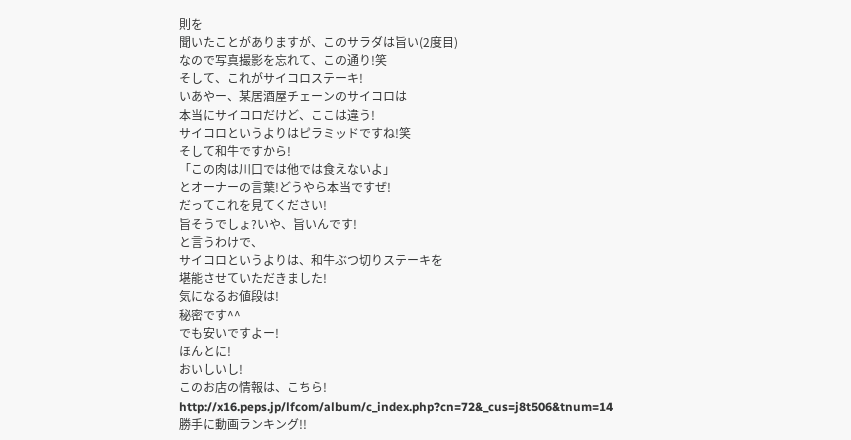則を
聞いたことがありますが、このサラダは旨い(2度目)
なので写真撮影を忘れて、この通り!笑
そして、これがサイコロステーキ!
いあやー、某居酒屋チェーンのサイコロは
本当にサイコロだけど、ここは違う!
サイコロというよりはピラミッドですね!笑
そして和牛ですから!
「この肉は川口では他では食えないよ」
とオーナーの言葉!どうやら本当ですぜ!
だってこれを見てください!
旨そうでしょ?いや、旨いんです!
と言うわけで、
サイコロというよりは、和牛ぶつ切りステーキを
堪能させていただきました!
気になるお値段は!
秘密です^^
でも安いですよー!
ほんとに!
おいしいし!
このお店の情報は、こちら!
http://x16.peps.jp/lfcom/album/c_index.php?cn=72&_cus=j8t506&tnum=14
勝手に動画ランキング!!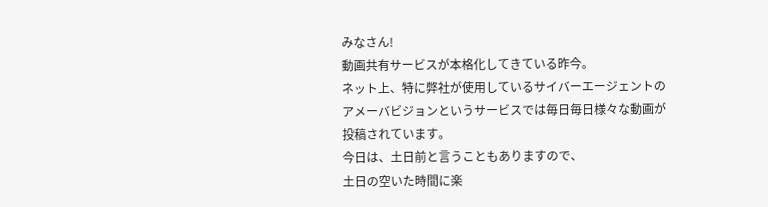みなさん!
動画共有サービスが本格化してきている昨今。
ネット上、特に弊社が使用しているサイバーエージェントの
アメーバビジョンというサービスでは毎日毎日様々な動画が
投稿されています。
今日は、土日前と言うこともありますので、
土日の空いた時間に楽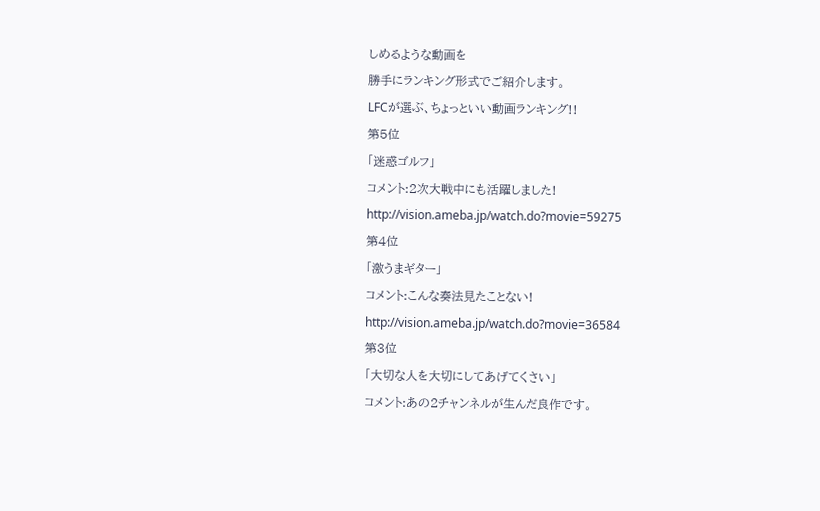しめるような動画を
勝手にランキング形式でご紹介します。
LFCが選ぶ、ちょっといい動画ランキング!!
第5位
「迷惑ゴルフ」
コメント:2次大戦中にも活躍しました!
http://vision.ameba.jp/watch.do?movie=59275
第4位
「激うまギター」
コメント:こんな奏法見たことない!
http://vision.ameba.jp/watch.do?movie=36584
第3位
「大切な人を大切にしてあげてくさい」
コメント:あの2チャンネルが生んだ良作です。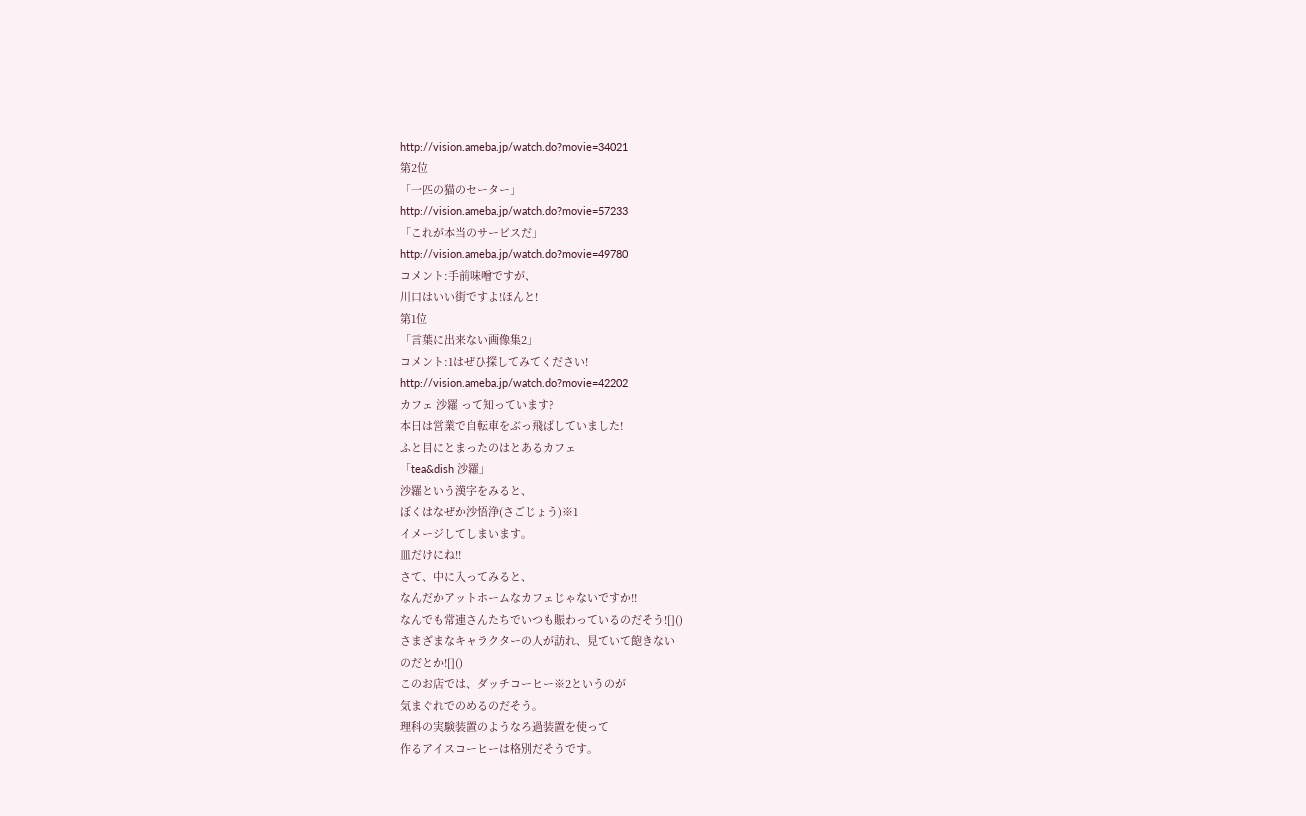http://vision.ameba.jp/watch.do?movie=34021
第2位
「一匹の猫のセーター」
http://vision.ameba.jp/watch.do?movie=57233
「これが本当のサービスだ」
http://vision.ameba.jp/watch.do?movie=49780
コメント:手前味噌ですが、
川口はいい街ですよ!ほんと!
第1位
「言葉に出来ない画像集2」
コメント:1はぜひ探してみてください!
http://vision.ameba.jp/watch.do?movie=42202
カフェ 沙羅 って知っています?
本日は営業で自転車をぶっ飛ばしていました!
ふと目にとまったのはとあるカフェ
「tea&dish 沙羅」
沙羅という漢字をみると、
ぼくはなぜか沙悟浄(さごじょう)※1
イメージしてしまいます。
皿だけにね!!
さて、中に入ってみると、
なんだかアットホームなカフェじゃないですか!!
なんでも常連さんたちでいつも賑わっているのだそう![]()
さまざまなキャラクターの人が訪れ、見ていて飽きない
のだとか![]()
このお店では、ダッチコーヒー※2というのが
気まぐれでのめるのだそう。
理科の実験装置のようなろ過装置を使って
作るアイスコーヒーは格別だそうです。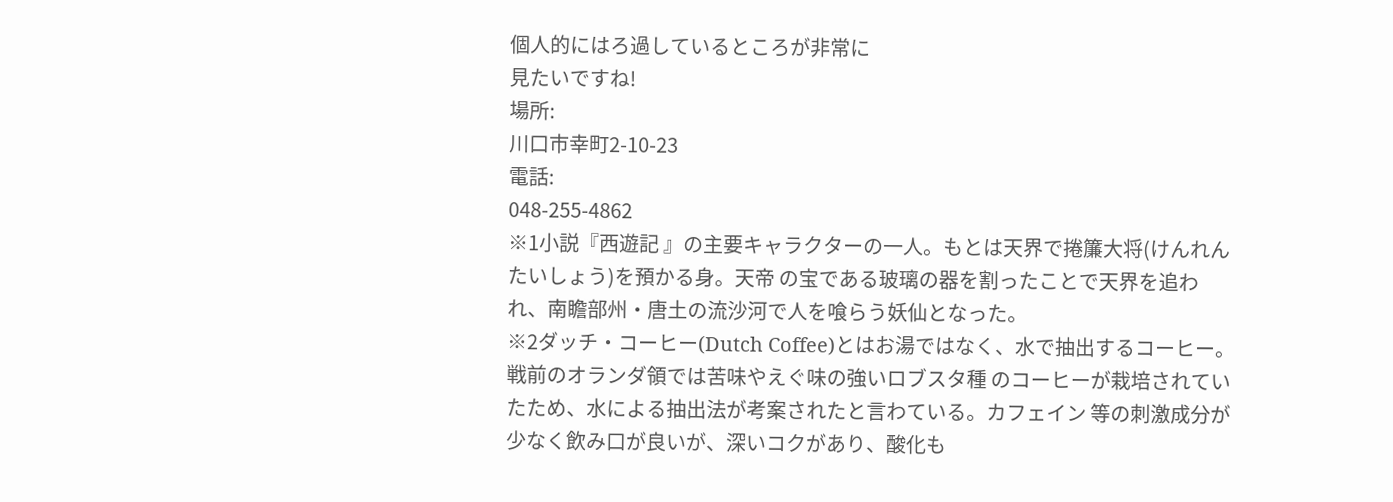個人的にはろ過しているところが非常に
見たいですね!
場所:
川口市幸町2-10-23
電話:
048-255-4862
※1小説『西遊記 』の主要キャラクターの一人。もとは天界で捲簾大将(けんれんたいしょう)を預かる身。天帝 の宝である玻璃の器を割ったことで天界を追われ、南瞻部州・唐土の流沙河で人を喰らう妖仙となった。
※2ダッチ・コーヒー(Dutch Coffee)とはお湯ではなく、水で抽出するコーヒー。戦前のオランダ領では苦味やえぐ味の強いロブスタ種 のコーヒーが栽培されていたため、水による抽出法が考案されたと言わている。カフェイン 等の刺激成分が少なく飲み口が良いが、深いコクがあり、酸化も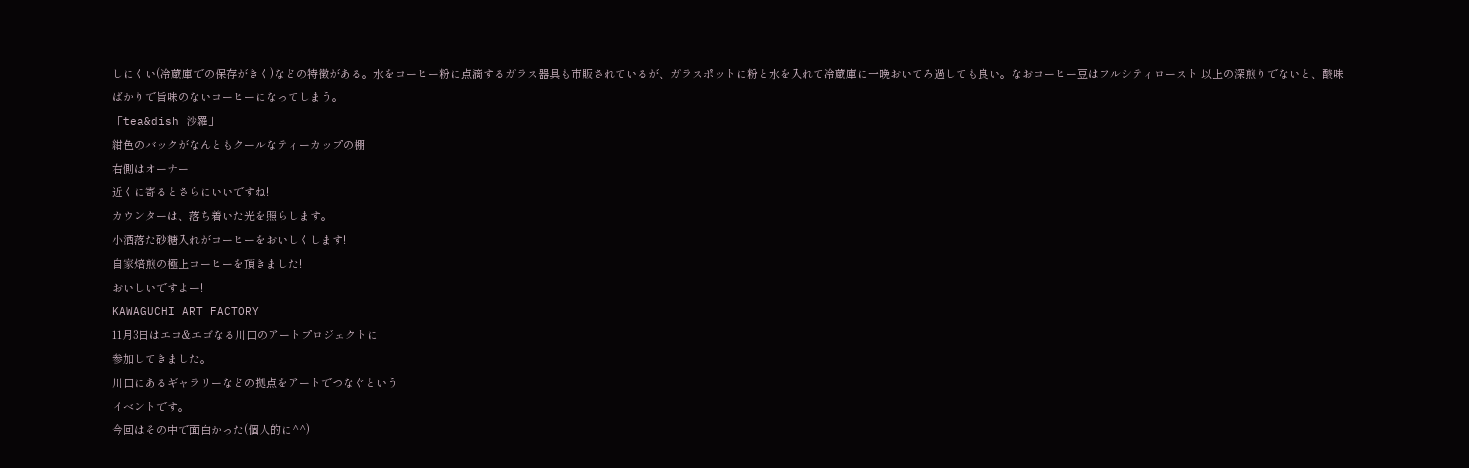しにくい(冷蔵庫での保存がきく)などの特徴がある。水をコーヒー粉に点滴するガラス器具も市販されているが、ガラスポットに粉と水を入れて冷蔵庫に一晩おいてろ過しても良い。なおコーヒー豆はフルシティロースト 以上の深煎りでないと、酸味ばかりで旨味のないコーヒーになってしまう。
「tea&dish 沙羅」
紺色のバックがなんともクールなティーカップの棚
右側はオーナー
近くに寄るとさらにいいですね!
カウンターは、落ち着いた光を照らします。
小洒落た砂糖入れがコーヒーをおいしくします!
自家焙煎の極上コーヒーを頂きました!
おいしいですよー!
KAWAGUCHI ART FACTORY
11月3日はエコ&エゴなる川口のアートプロジェクトに
参加してきました。
川口にあるギャラリーなどの拠点をアートでつなぐという
イベントです。
今回はその中で面白かった(個人的に^^)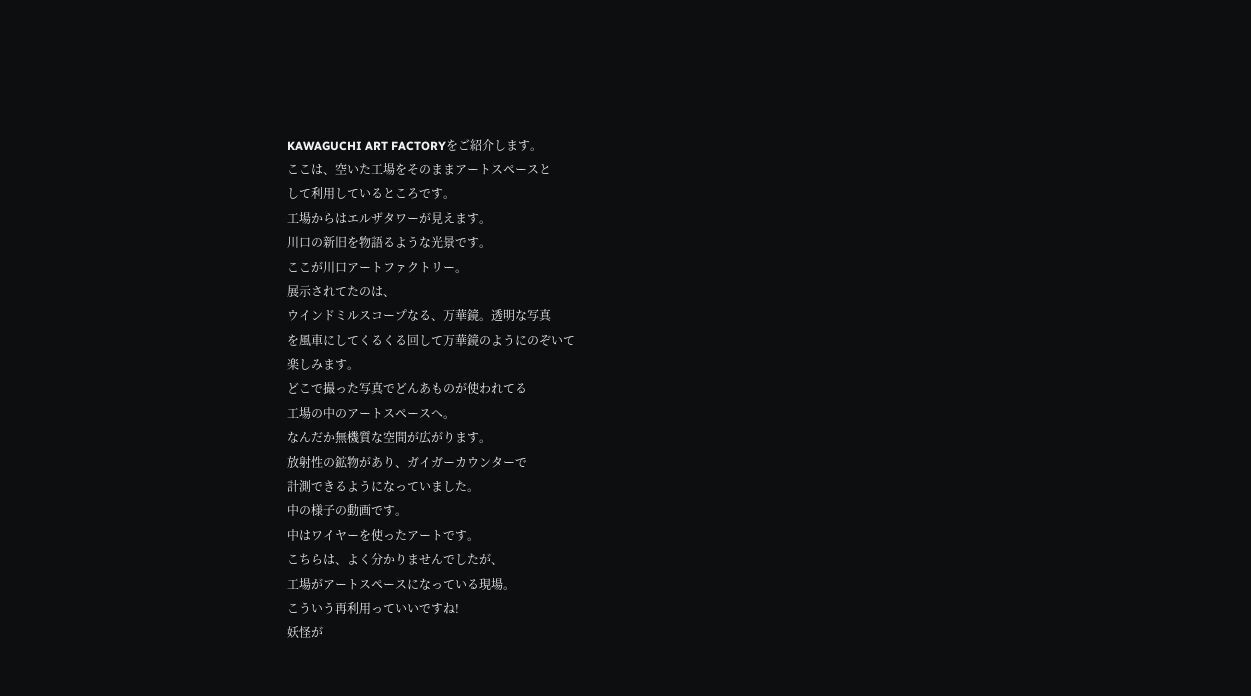KAWAGUCHI ART FACTORYをご紹介します。
ここは、空いた工場をそのままアートスペースと
して利用しているところです。
工場からはエルザタワーが見えます。
川口の新旧を物語るような光景です。
ここが川口アートファクトリー。
展示されてたのは、
ウインドミルスコープなる、万華鏡。透明な写真
を風車にしてくるくる回して万華鏡のようにのぞいて
楽しみます。
どこで撮った写真でどんあものが使われてる
工場の中のアートスペースへ。
なんだか無機質な空間が広がります。
放射性の鉱物があり、ガイガーカウンターで
計測できるようになっていました。
中の様子の動画です。
中はワイヤーを使ったアートです。
こちらは、よく分かりませんでしたが、
工場がアートスペースになっている現場。
こういう再利用っていいですね!
妖怪が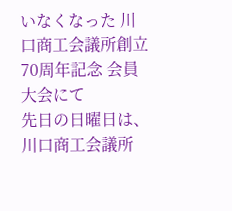いなくなった 川口商工会議所創立70周年記念 会員大会にて
先日の日曜日は、
川口商工会議所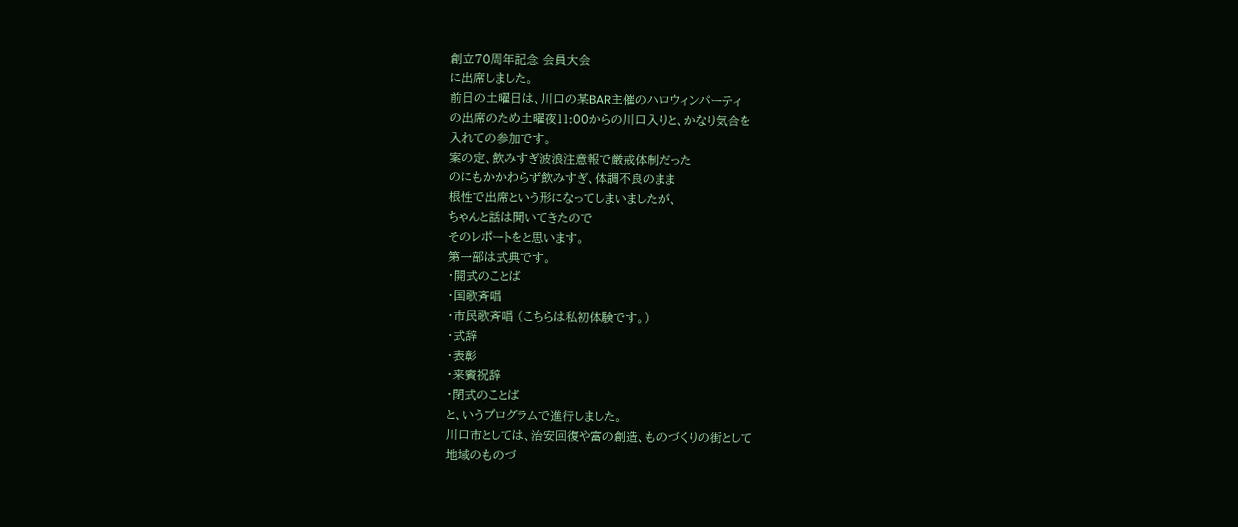創立70周年記念 会員大会
に出席しました。
前日の土曜日は、川口の某BAR主催のハロウィンパーティ
の出席のため土曜夜11:00からの川口入りと、かなり気合を
入れての参加です。
案の定、飲みすぎ波浪注意報で厳戒体制だった
のにもかかわらず飲みすぎ、体調不良のまま
根性で出席という形になってしまいましたが、
ちゃんと話は聞いてきたので
そのレポートをと思います。
第一部は式典です。
・開式のことば
・国歌斉唱
・市民歌斉唱 (こちらは私初体験です。)
・式辞
・表彰
・来賓祝辞
・閉式のことば
と、いうプログラムで進行しました。
川口市としては、治安回復や富の創造、ものづくりの街として
地域のものづ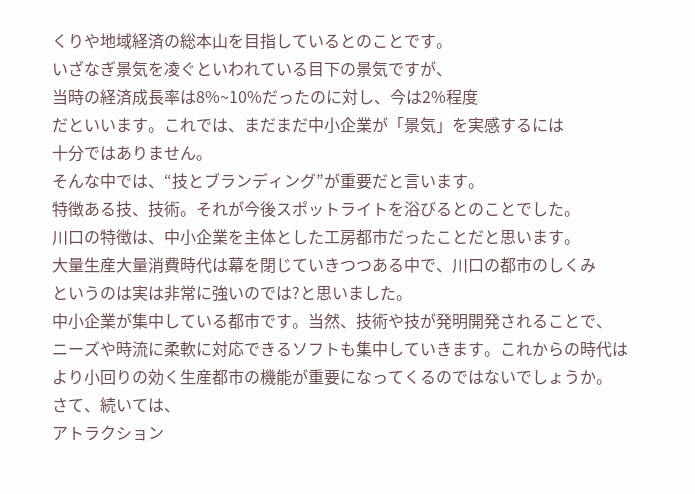くりや地域経済の総本山を目指しているとのことです。
いざなぎ景気を凌ぐといわれている目下の景気ですが、
当時の経済成長率は8%~10%だったのに対し、今は2%程度
だといいます。これでは、まだまだ中小企業が「景気」を実感するには
十分ではありません。
そんな中では、“技とブランディング”が重要だと言います。
特徴ある技、技術。それが今後スポットライトを浴びるとのことでした。
川口の特徴は、中小企業を主体とした工房都市だったことだと思います。
大量生産大量消費時代は幕を閉じていきつつある中で、川口の都市のしくみ
というのは実は非常に強いのでは?と思いました。
中小企業が集中している都市です。当然、技術や技が発明開発されることで、
ニーズや時流に柔軟に対応できるソフトも集中していきます。これからの時代は
より小回りの効く生産都市の機能が重要になってくるのではないでしょうか。
さて、続いては、
アトラクション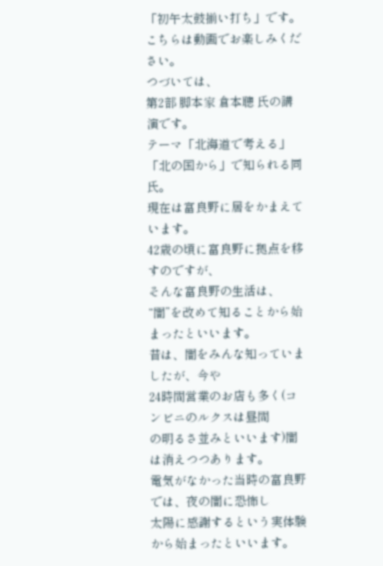「初午太鼓揃い打ち」です。
こちらは動画でお楽しみください。
つづいては、
第2部 脚本家 倉本聰 氏の講演です。
テーマ「北海道で考える」
「北の国から」で知られる同氏。
現在は富良野に居をかまえています。
42歳の頃に富良野に拠点を移すのですが、
そんな富良野の生活は、
“闇”を改めて知ることから始まったといいます。
昔は、闇をみんな知っていましたが、今や
24時間営業のお店も多く(コンビニのルクスは昼間
の明るさ並みといいます)闇は消えつつあります。
電気がなかった当時の富良野では、夜の闇に恐怖し
太陽に感謝するという実体験から始まったといいます。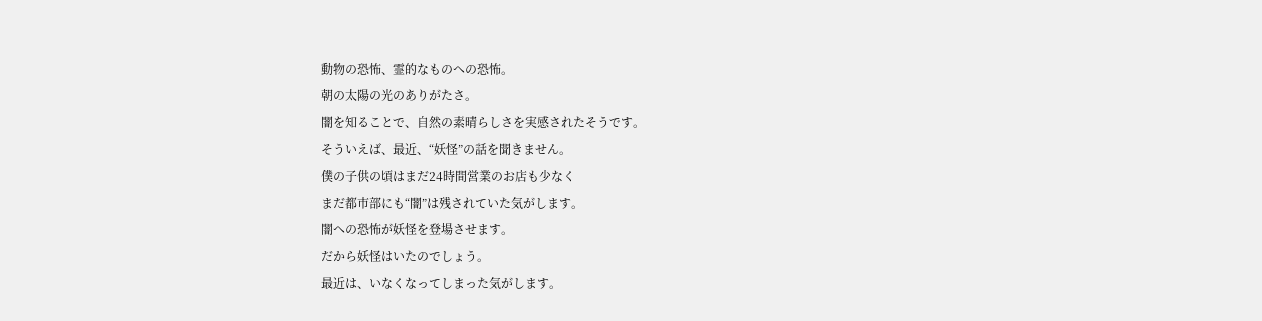動物の恐怖、霊的なものへの恐怖。
朝の太陽の光のありがたさ。
闇を知ることで、自然の素晴らしさを実感されたそうです。
そういえば、最近、“妖怪”の話を聞きません。
僕の子供の頃はまだ24時間営業のお店も少なく
まだ都市部にも“闇”は残されていた気がします。
闇への恐怖が妖怪を登場させます。
だから妖怪はいたのでしょう。
最近は、いなくなってしまった気がします。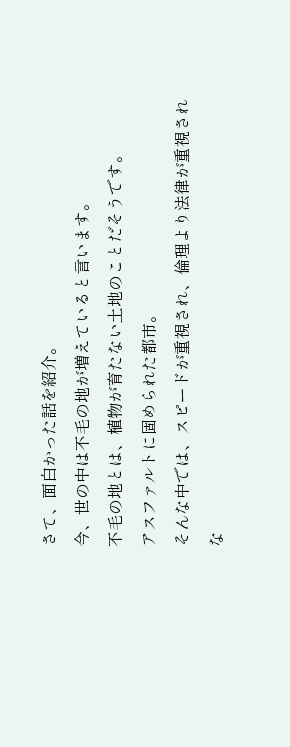さて、面白かった話を紹介。
今、世の中は不毛の地が増えていると言います。
不毛の地とは、植物が育たない土地のことだそうです。
アスファルトに固められた都市。
そんな中では、スピードが重視され、倫理より法律が重視され
な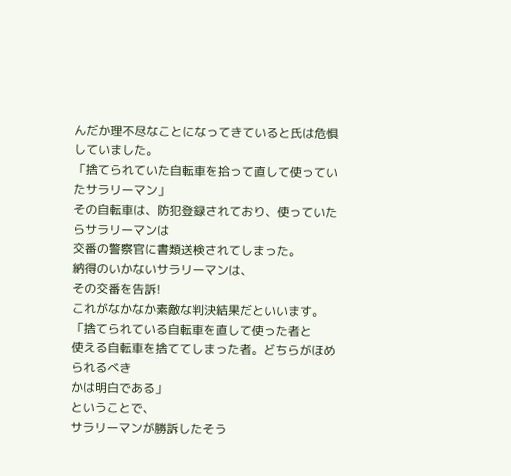んだか理不尽なことになってきていると氏は危惧していました。
「捨てられていた自転車を拾って直して使っていたサラリーマン」
その自転車は、防犯登録されており、使っていたらサラリーマンは
交番の警察官に書類送検されてしまった。
納得のいかないサラリーマンは、
その交番を告訴!
これがなかなか素敵な判決結果だといいます。
「捨てられている自転車を直して使った者と
使える自転車を捨ててしまった者。どちらがほめられるべき
かは明白である」
ということで、
サラリーマンが勝訴したそう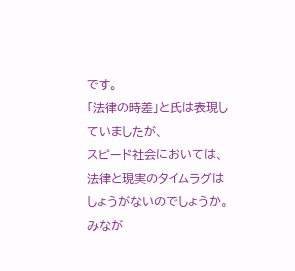です。
「法律の時差」と氏は表現していましたが、
スピード社会においては、
法律と現実のタイムラグはしょうがないのでしょうか。
みなが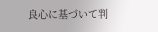良心に基づいて判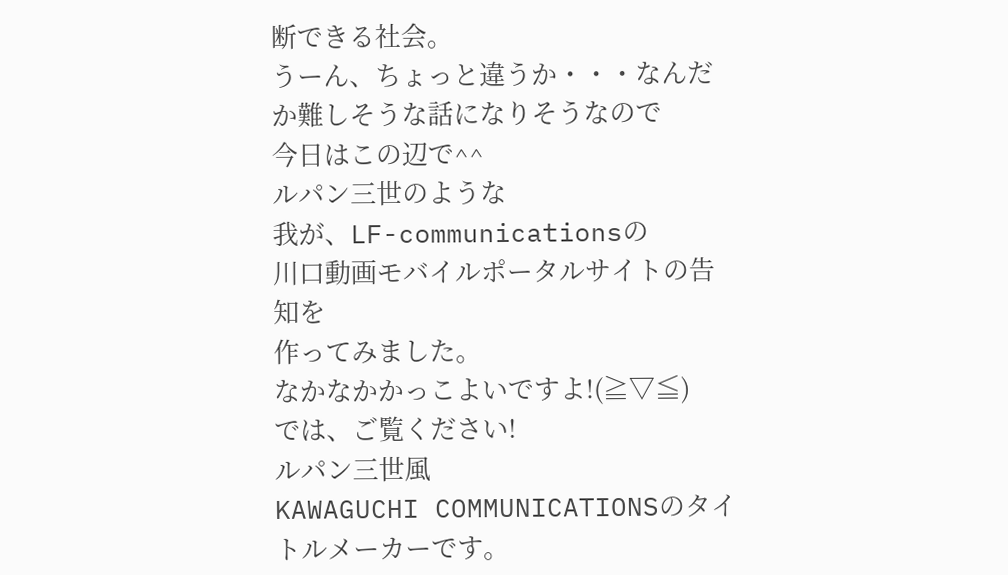断できる社会。
うーん、ちょっと違うか・・・なんだか難しそうな話になりそうなので
今日はこの辺で^^
ルパン三世のような
我が、LF-communicationsの
川口動画モバイルポータルサイトの告知を
作ってみました。
なかなかかっこよいですよ!(≧▽≦)
では、ご覧ください!
ルパン三世風
KAWAGUCHI COMMUNICATIONSのタイトルメーカーです。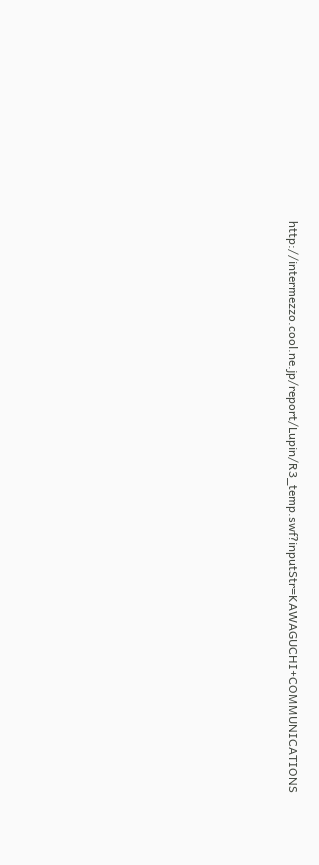http://intermezzo.cool.ne.jp/report/Lupin/R3_temp.swf?inputStr=KAWAGUCHI+COMMUNICATIONS